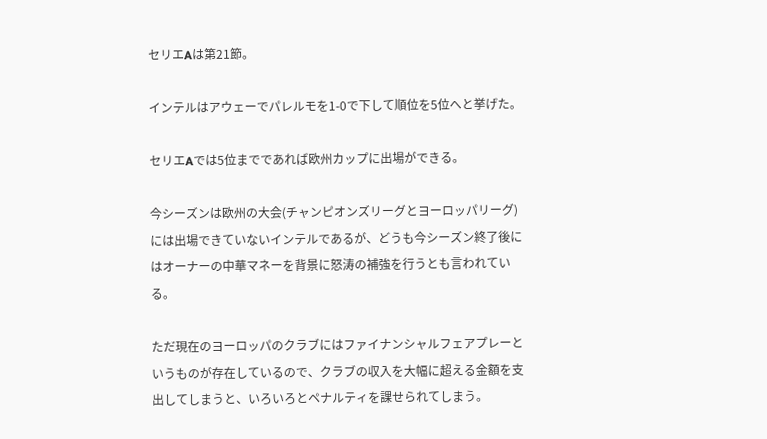セリエAは第21節。

インテルはアウェーでパレルモを1-0で下して順位を5位へと挙げた。

セリエAでは5位までであれば欧州カップに出場ができる。

今シーズンは欧州の大会(チャンピオンズリーグとヨーロッパリーグ)には出場できていないインテルであるが、どうも今シーズン終了後にはオーナーの中華マネーを背景に怒涛の補強を行うとも言われている。

ただ現在のヨーロッパのクラブにはファイナンシャルフェアプレーというものが存在しているので、クラブの収入を大幅に超える金額を支出してしまうと、いろいろとペナルティを課せられてしまう。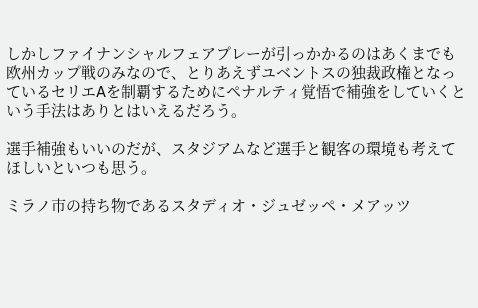しかしファイナンシャルフェアプレーが引っかかるのはあくまでも欧州カップ戦のみなので、とりあえずユベントスの独裁政権となっているセリエAを制覇するためにペナルティ覚悟で補強をしていくという手法はありとはいえるだろう。

選手補強もいいのだが、スタジアムなど選手と観客の環境も考えてほしいといつも思う。

ミラノ市の持ち物であるスタディオ・ジュゼッペ・メアッツ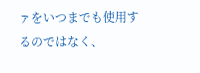ァをいつまでも使用するのではなく、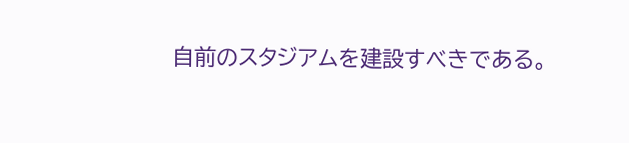自前のスタジアムを建設すべきである。